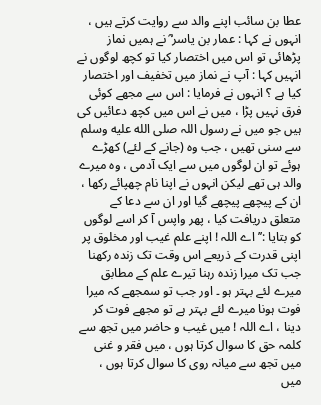عطا بن سائب اپنے والد سے روایت کرتے ہیں ، انہوں نے کہا : عمار بن یاسر ؓ نے ہمیں نماز پڑھائی تو اس میں اختصار کیا تو کچھ لوگوں نے انہیں کہا : آپ نے نماز میں تخفیف اور اختصار کیا ہے ؟ انہوں نے فرمایا : اس سے مجھے کوئی فرق نہیں پڑا ، میں نے اس میں کچھ دعائیں کی ہیں جو میں نے رسول اللہ صلى الله عليه وسلم سے سنی تھیں ، جب وہ (جانے کے لئے) کھڑے ہوئے تو ان لوگوں میں سے ایک آدمی ، وہ میرے والد ہی تھے لیکن انہوں نے اپنا نام چھپائے رکھا ، ان کے پیچھے پیچھے گیا اور ان سے دعا کے متعلق دریافت کیا ، پھر واپس آ کر اسے لوگوں کو بتایا :’’ اے اللہ ! اپنے علم غیب اور مخلوق پر اپنی قدرت کے ذریعے اس وقت تک زندہ رکھنا جب تک میرا زندہ رہنا تیرے علم کے مطابق میرے لئے بہتر ہو ۔ اور جب تو سمجھے کہ میرا فوت ہونا میرے لئے بہتر ہے تو مجھے فوت کر دینا ، اے اللہ ! میں غیب و حاضر میں تجھ سے کلمہ حق کا سوال کرتا ہوں ، میں فقر و غنی میں تجھ سے میانہ روی کا سوال کرتا ہوں ، میں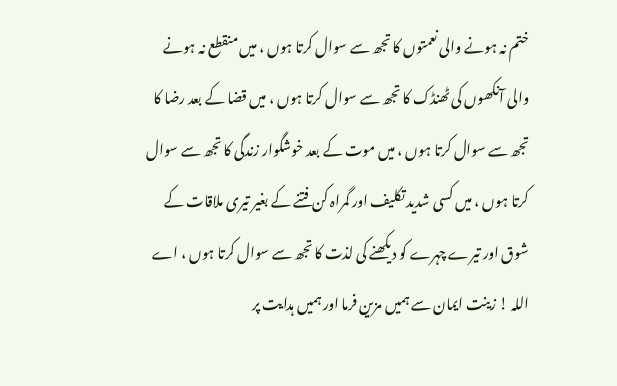ختم نہ ہونے والی نعمتوں کا تجھ سے سوال کرتا ہوں ، میں منقطع نہ ہونے والی آنکھوں کی ٹھنڈک کا تجھ سے سوال کرتا ہوں ، میں قضا کے بعد رضا کا تجھ سے سوال کرتا ہوں ، میں موت کے بعد خوشگوار زندگی کا تجھ سے سوال کرتا ہوں ، میں کسی شدید تکلیف اور گمراہ کن فتنے کے بغیر تیری ملاقات کے شوق اور تیرے چہرے کو دیکھنے کی لذت کا تجھ سے سوال کرتا ہوں ، اے اللہ ! زینت ایمان سے ہمیں مزین فرما اور ہمیں ہدایت پر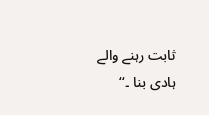ثابت رہنے والے ہادی بنا ۔‘‘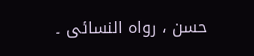حسن ، رواہ النسائی ۔